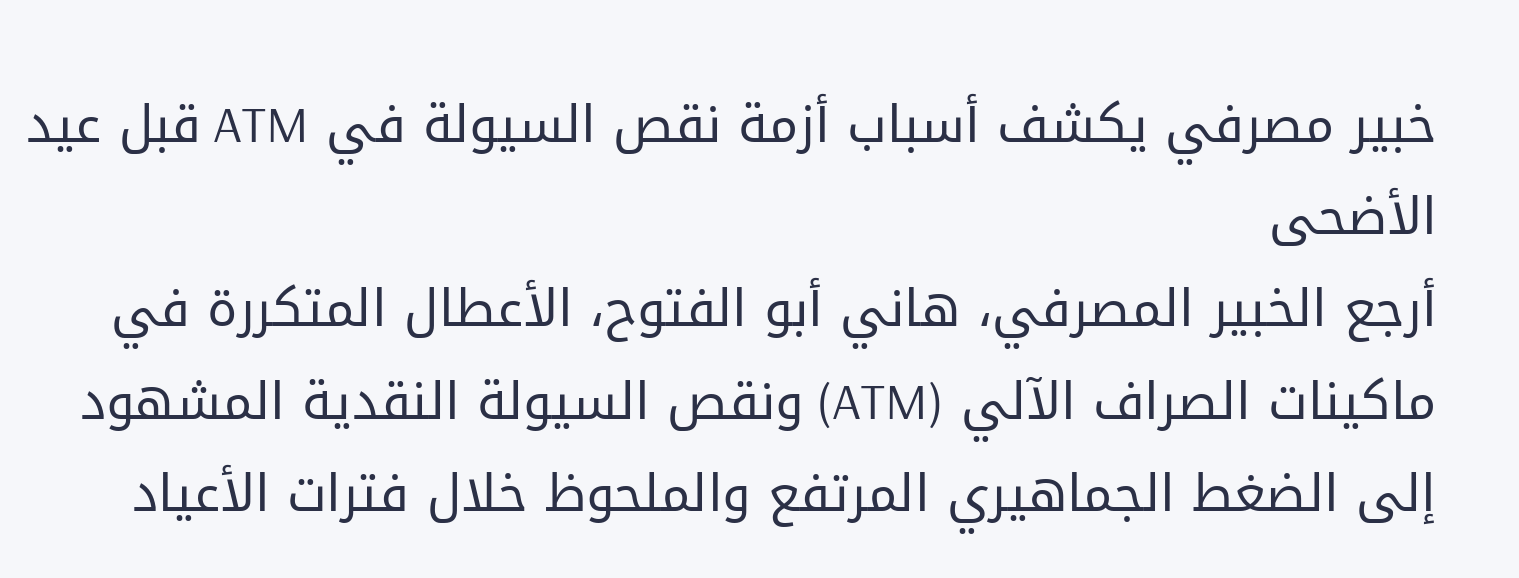خبير مصرفي يكشف أسباب أزمة نقص السيولة في ATM قبل عيد الأضحى
أرجع الخبير المصرفي، هاني أبو الفتوح، الأعطال المتكررة في ماكينات الصراف الآلي (ATM) ونقص السيولة النقدية المشهود إلى الضغط الجماهيري المرتفع والملحوظ خلال فترات الأعياد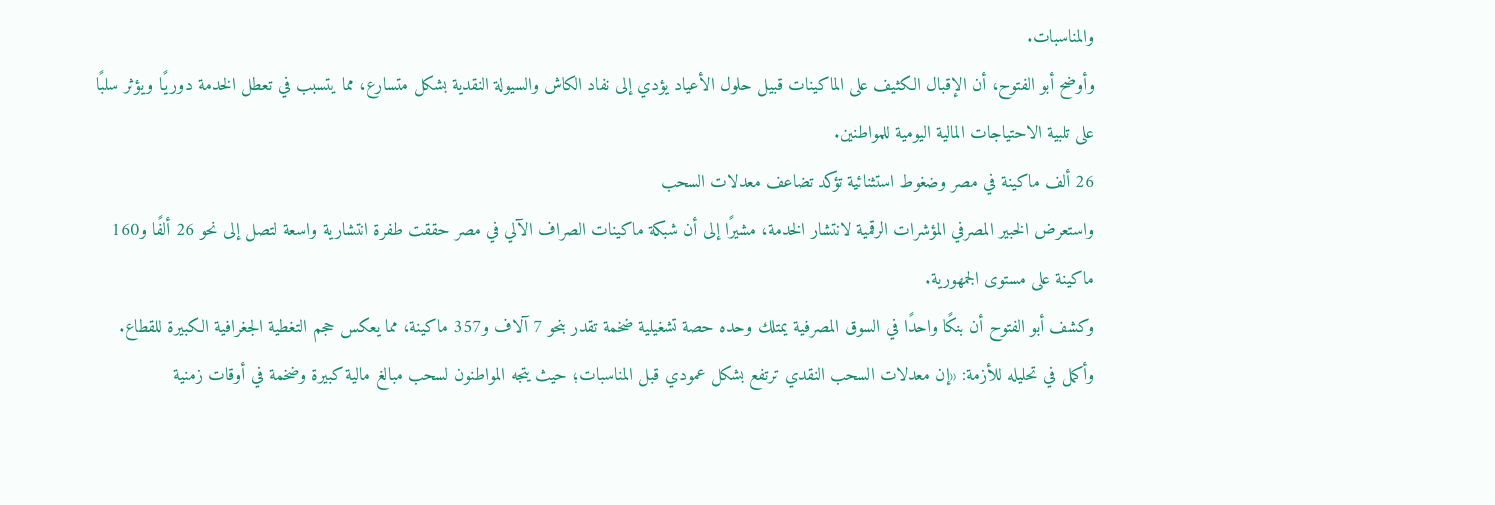والمناسبات.
وأوضح أبو الفتوح، أن الإقبال الكثيف على الماكينات قبيل حلول الأعياد يؤدي إلى نفاد الكاش والسيولة النقدية بشكل متسارع، مما يتسبب في تعطل الخدمة دوريًا ويؤثر سلبًا على تلبية الاحتياجات المالية اليومية للمواطنين.
26 ألف ماكينة في مصر وضغوط استثنائية تؤكد تضاعف معدلات السحب
واستعرض الخبير المصرفي المؤشرات الرقمية لانتشار الخدمة، مشيرًا إلى أن شبكة ماكينات الصراف الآلي في مصر حققت طفرة انتشارية واسعة لتصل إلى نحو 26 ألفًا و160 ماكينة على مستوى الجمهورية.
وكشف أبو الفتوح أن بنكًا واحدًا في السوق المصرفية يمتلك وحده حصة تشغيلية ضخمة تقدر بنحو 7 آلاف و357 ماكينة، مما يعكس حجم التغطية الجغرافية الكبيرة للقطاع.
وأكمل في تحليله للأزمة: «إن معدلات السحب النقدي ترتفع بشكل عمودي قبل المناسبات؛ حيث يتجه المواطنون لسحب مبالغ مالية كبيرة وضخمة في أوقات زمنية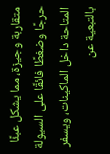متقاربة وجيزة، مما يشكل عبئًا حرجًا وضغطًا فائقًا على السيولة المتاحة داخل الماكينات، ويسفر بالتبعية عن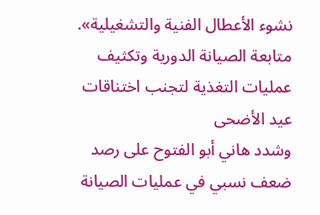نشوء الأعطال الفنية والتشغيلية».
متابعة الصيانة الدورية وتكثيف عمليات التغذية لتجنب اختناقات عيد الأضحى
وشدد هاني أبو الفتوح على رصد ضعف نسبي في عمليات الصيانة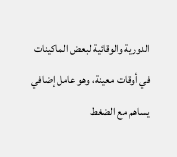الدورية والوقائية لبعض الماكينات في أوقات معينة، وهو عامل إضافي يساهم مع الضغط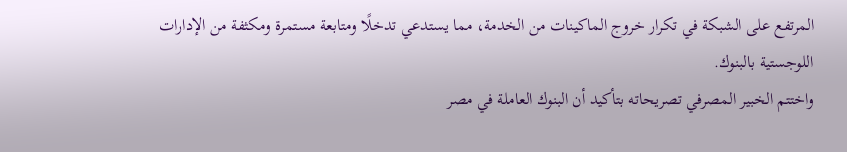المرتفع على الشبكة في تكرار خروج الماكينات من الخدمة، مما يستدعي تدخلًا ومتابعة مستمرة ومكثفة من الإدارات اللوجستية بالبنوك.
واختتم الخبير المصرفي تصريحاته بتأكيد أن البنوك العاملة في مصر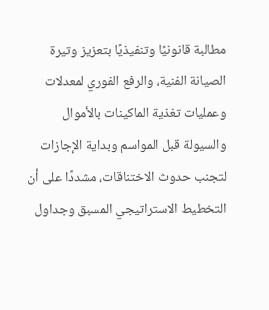مطالبة قانونيًا وتنفيذيًا بتعزيز وتيرة الصيانة الفنية، والرفع الفوري لمعدلات وعمليات تغذية الماكينات بالأموال والسيولة قبل المواسم وبداية الإجازات لتجنب حدوث الاختناقات، مشددًا على أن التخطيط الاستراتيجي المسبق وجداول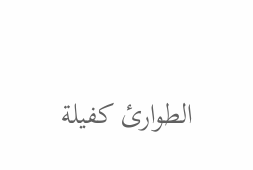الطوارئ كفيلة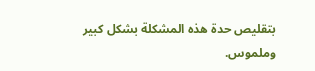بتقليص حدة هذه المشكلة بشكل كبير وملموس.